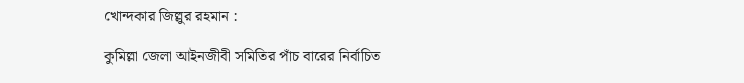খোন্দকার জিল্লুর রহমান :

কুমিল্লা জেলা আইনজীবী সমিতির পাঁচ বারের নির্বাচিত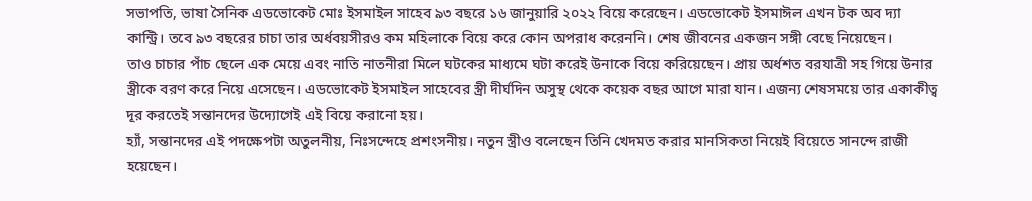সভাপতি, ভাষা সৈনিক এডভোকেট মোঃ ইসমাইল সাহেব ৯৩ বছরে ১৬ জানুয়ারি ২০২২ বিয়ে করেছেন। এডভোকেট ইসমাঈল এখন টক অব দ্যা কান্ট্রি। তবে ৯৩ বছরের চাচা তার অর্ধবয়সীরও কম মহিলাকে বিয়ে করে কোন অপরাধ করেননি। শেষ জীবনের একজন সঙ্গী বেছে নিয়েছেন।
তাও চাচার পাঁচ ছেলে এক মেয়ে এবং নাতি নাতনীরা মিলে ঘটকের মাধ্যমে ঘটা করেই উনাকে বিয়ে করিয়েছেন। প্রায় অর্ধশত বরযাত্রী সহ গিয়ে উনার স্ত্রীকে বরণ করে নিয়ে এসেছেন। এডভোকেট ইসমাইল সাহেবের স্ত্রী দীর্ঘদিন অসুস্থ থেকে কয়েক বছর আগে মারা যান। এজন্য শেষসময়ে তার একাকীত্ব দূর করতেই সন্তানদের উদ্যোগেই এই বিয়ে করানো হয়।
হ্যাঁ, সন্তানদের এই পদক্ষেপটা অতুলনীয়, নিঃসন্দেহে প্রশংসনীয়। নতুন স্ত্রীও বলেছেন তিনি খেদমত করার মানসিকতা নিয়েই বিয়েতে সানন্দে রাজী হয়েছেন।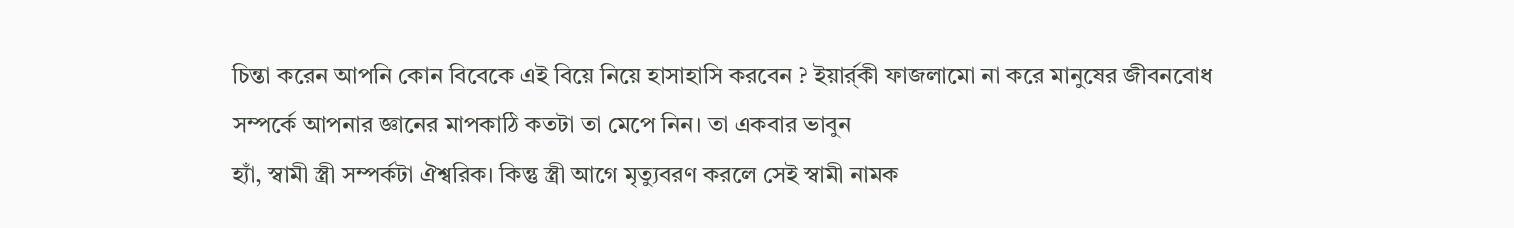চিন্তা করেন আপনি কোন বিবেকে এই বিয়ে নিয়ে হাসাহাসি করবেন ? ইয়ার্র্কী ফাজলামো না করে মানুষের জীবনবোধ সম্পর্কে আপনার জ্ঞানের মাপকাঠি কতটা তা মেপে নিন। তা একবার ভাবুন
হ্যাঁ, স্বামী স্ত্রী সম্পর্কটা ঐশ্বরিক। কিন্তু স্ত্রী আগে মৃত্যুবরণ করলে সেই স্বামী নামক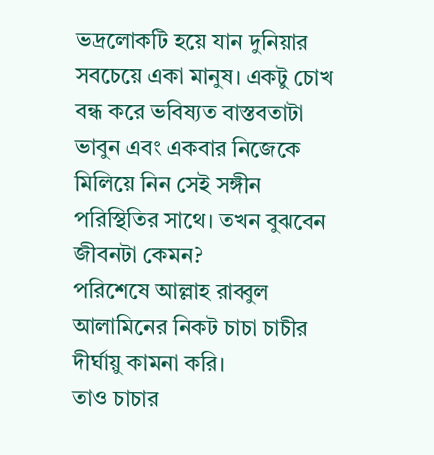ভদ্রলোকটি হয়ে যান দুনিয়ার সবচেয়ে একা মানুষ। একটু চোখ বন্ধ করে ভবিষ্যত বাস্তবতাটা ভাবুন এবং একবার নিজেকে মিলিয়ে নিন সেই সঙ্গীন পরিস্থিতির সাথে। তখন বুঝবেন জীবনটা কেমন?
পরিশেষে আল্লাহ রাব্বুল আলামিনের নিকট চাচা চাচীর দীর্ঘায়ু কামনা করি।
তাও চাচার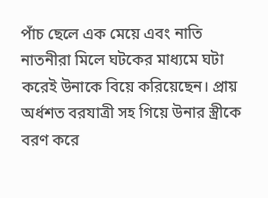পাঁচ ছেলে এক মেয়ে এবং নাতি নাতনীরা মিলে ঘটকের মাধ্যমে ঘটা করেই উনাকে বিয়ে করিয়েছেন। প্রায় অর্ধশত বরযাত্রী সহ গিয়ে উনার স্ত্রীকে বরণ করে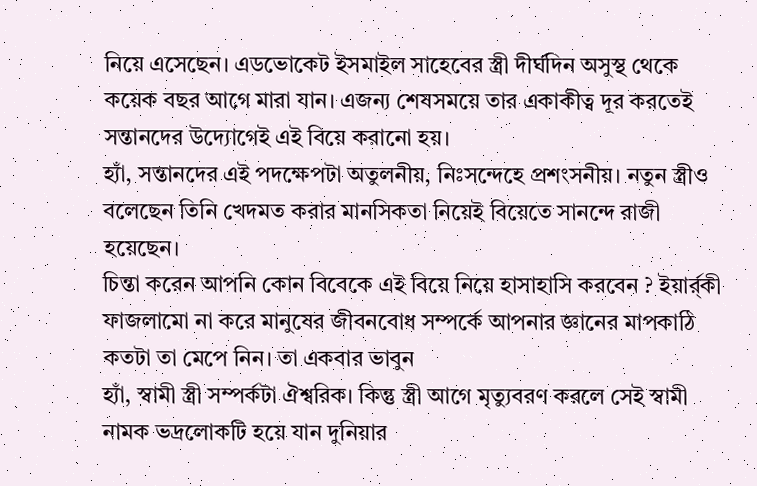নিয়ে এসেছেন। এডভোকেট ইসমাইল সাহেবের স্ত্রী দীর্ঘদিন অসুস্থ থেকে কয়েক বছর আগে মারা যান। এজন্য শেষসময়ে তার একাকীত্ব দূর করতেই সন্তানদের উদ্যোগেই এই বিয়ে করানো হয়।
হ্যাঁ, সন্তানদের এই পদক্ষেপটা অতুলনীয়, নিঃসন্দেহে প্রশংসনীয়। নতুন স্ত্রীও বলেছেন তিনি খেদমত করার মানসিকতা নিয়েই বিয়েতে সানন্দে রাজী হয়েছেন।
চিন্তা করেন আপনি কোন বিবেকে এই বিয়ে নিয়ে হাসাহাসি করবেন ? ইয়ার্র্কী ফাজলামো না করে মানুষের জীবনবোধ সম্পর্কে আপনার জ্ঞানের মাপকাঠি কতটা তা মেপে নিন। তা একবার ভাবুন
হ্যাঁ, স্বামী স্ত্রী সম্পর্কটা ঐশ্বরিক। কিন্তু স্ত্রী আগে মৃত্যুবরণ করলে সেই স্বামী নামক ভদ্রলোকটি হয়ে যান দুনিয়ার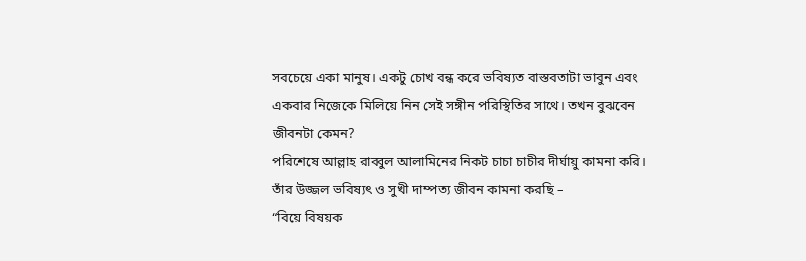সবচেয়ে একা মানুষ। একটু চোখ বন্ধ করে ভবিষ্যত বাস্তবতাটা ভাবুন এবং একবার নিজেকে মিলিয়ে নিন সেই সঙ্গীন পরিস্থিতির সাথে। তখন বুঝবেন জীবনটা কেমন?
পরিশেষে আল্লাহ রাব্বুল আলামিনের নিকট চাচা চাচীর দীর্ঘায়ু কামনা করি।
তাঁর উজ্জল ভবিষ্যৎ ও সুখী দাম্পত্য জীবন কামনা করছি –
“বিয়ে বিষয়ক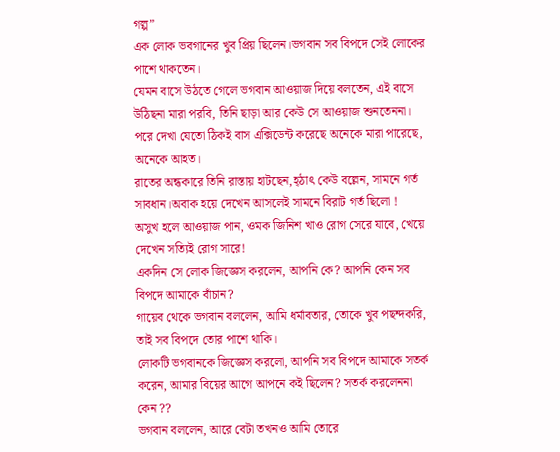গল্প”
এক লোক ভবগানের খুব প্রিয় ছিলেন।ভগবান সব বিপদে সেই লোকের পাশে থাকতেন।
যেমন বাসে উঠতে গেলে ভগবান আওয়াজ দিয়ে বলতেন, এই বাসে উঠিছনা মারা পরবি, তিনি ছাড়া আর কেউ সে আওয়াজ শুনতেননা।
পরে দেখা যেতো ঠিকই বাস এক্সিডেন্ট করেছে অনেকে মারা পারেছে, অনেকে আহত।
রাতের অন্ধকারে তিনি রাস্তায় হাটছেন,হ্ঠাৎ কেউ বল্লেন, সামনে গর্ত সাবধান।অবাক হয়ে দেখেন আসলেই সামনে বিরাট গর্ত ছিলো !
অসুখ হলে আওয়াজ পান, ওমক জিনিশ খাও রোগ সেরে যাবে, খেয়ে দেখেন সত্যিই রোগ সারে!
একদিন সে লোক জিজ্ঞেস করলেন, আপনি কে? আপনি কেন সব বিপদে আমাকে বাঁচান?
গায়েব থেকে ভগবান বললেন, আমি ধর্মাবতার, তোকে খুব পছন্দকরি, তাই সব বিপদে তোর পাশে থাকি।
লোকটি ভগবানকে জিজ্ঞেস করলো, আপনি সব বিপদে আমাকে সতর্ক করেন, আমার বিয়ের আগে আপনে কই ছিলেন? সতর্ক করলেননা কেন ??
ভগবান বললেন, আরে বেটা তখনও আমি তোরে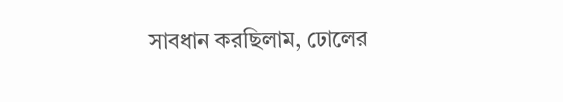সাবধান করছিলাম, ঢোলের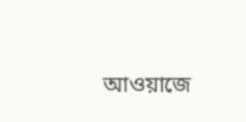আওয়াজে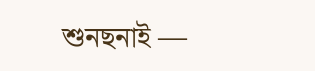শুনছনাই —